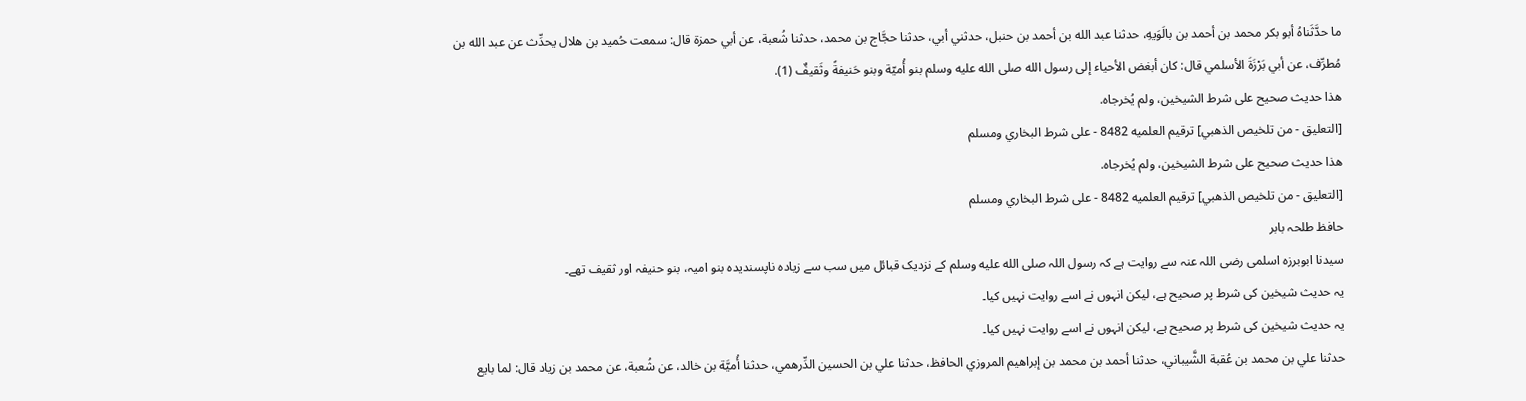ما حدَّثَناهُ أبو بكر محمد بن أحمد بن بالَوَيهِ، حدثنا عبد الله بن أحمد بن حنبل، حدثني أبي، حدثنا حجَّاج بن محمد، حدثنا شُعبة، عن أبي حمزة قال: سمعت حُميد بن هلال يحدِّث عن عبد الله بن مُطرِّف، عن أبي بَرْزَةَ الأسلمي قال: كان أبغض الأحياء إلى رسول الله صلى الله عليه وسلم بنو أُميّة وبنو حَنيفةً وثَقيفٌ (1).
هذا حديث صحيح على شرط الشيخين، ولم يُخرجاه.
[التعليق - من تلخيص الذهبي] ترقيم العلميه 8482 - على شرط البخاري ومسلم
هذا حديث صحيح على شرط الشيخين، ولم يُخرجاه.
[التعليق - من تلخيص الذهبي] ترقيم العلميه 8482 - على شرط البخاري ومسلم
حافظ طلحہ بابر
سیدنا ابوبرزہ اسلمی رضی اللہ عنہ سے روایت ہے کہ رسول اللہ صلى الله عليه وسلم کے نزدیک قبائل میں سب سے زیادہ ناپسندیدہ بنو امیہ، بنو حنیفہ اور ثقیف تھے۔
یہ حدیث شیخین کی شرط پر صحیح ہے، لیکن انہوں نے اسے روایت نہیں کیا۔
یہ حدیث شیخین کی شرط پر صحیح ہے، لیکن انہوں نے اسے روایت نہیں کیا۔
حدثنا علي بن محمد بن عُقبة الشَّيباني، حدثنا أحمد بن محمد بن إبراهيم المروزي الحافظ، حدثنا علي بن الحسين الدِّرهمي، حدثنا أُميَّة بن خالد، عن شُعبة، عن محمد بن زياد قال: لما بايع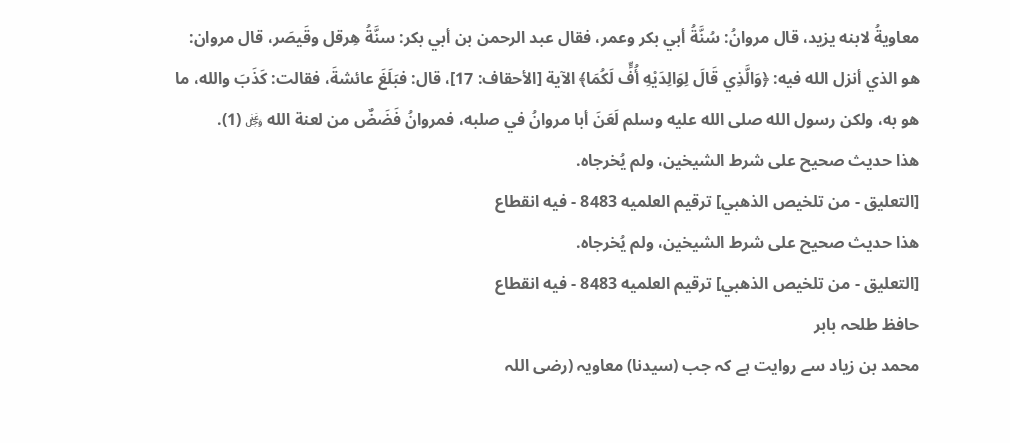معاويةُ لابنه يزيد، قال مروانُ: سُنَّةُ أبي بكر وعمر، فقال عبد الرحمن بن أبي بكر: سنَّةُ هِرقل وقَيصَر، قال مروان: هو الذي أنزل الله فيه: ﴿وَالَّذِي قَالَ لِوَالِدَيْهِ أُفٍّ لَكُمَا﴾ الآية [الأحقاف: 17]، قال: فبَلَغَ عائشةَ، فقالت: كَذَبَ والله، ما هو به، ولكن رسول الله صلى الله عليه وسلم لَعَنَ أبا مروانُ في صلبه، فمروانُ فَضَضٌ من لعنة الله ﷿ (1).
هذا حديث صحيح على شرط الشيخين، ولم يُخرجاه.
[التعليق - من تلخيص الذهبي] ترقيم العلميه 8483 - فيه انقطاع
هذا حديث صحيح على شرط الشيخين، ولم يُخرجاه.
[التعليق - من تلخيص الذهبي] ترقيم العلميه 8483 - فيه انقطاع
حافظ طلحہ بابر
محمد بن زیاد سے روایت ہے کہ جب (سیدنا) معاویہ (رضی اللہ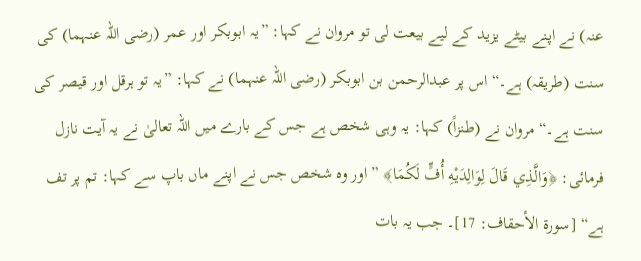عنہ) نے اپنے بیٹے یزید کے لیے بیعت لی تو مروان نے کہا: ”یہ ابوبکر اور عمر (رضی اللہ عنہما) کی سنت (طریقہ) ہے۔“ اس پر عبدالرحمن بن ابوبکر (رضی اللہ عنہما) نے کہا: ”یہ تو ہرقل اور قیصر کی سنت ہے۔“ مروان نے (طنزاً) کہا: یہ وہی شخص ہے جس کے بارے میں اللہ تعالیٰ نے یہ آیت نازل فرمائی: ﴿وَالَّذِي قَالَ لِوَالِدَيْهِ أُفٍّ لَكُمَا﴾ ”اور وہ شخص جس نے اپنے ماں باپ سے کہا: تم پر تف ہے“ [سورة الأحقاف: 17]۔ جب یہ بات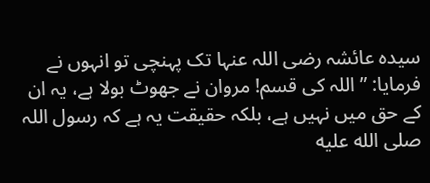سیدہ عائشہ رضی اللہ عنہا تک پہنچی تو انہوں نے فرمایا: ”اللہ کی قسم! مروان نے جھوٹ بولا ہے، یہ ان کے حق میں نہیں ہے، بلکہ حقیقت یہ ہے کہ رسول اللہ صلى الله عليه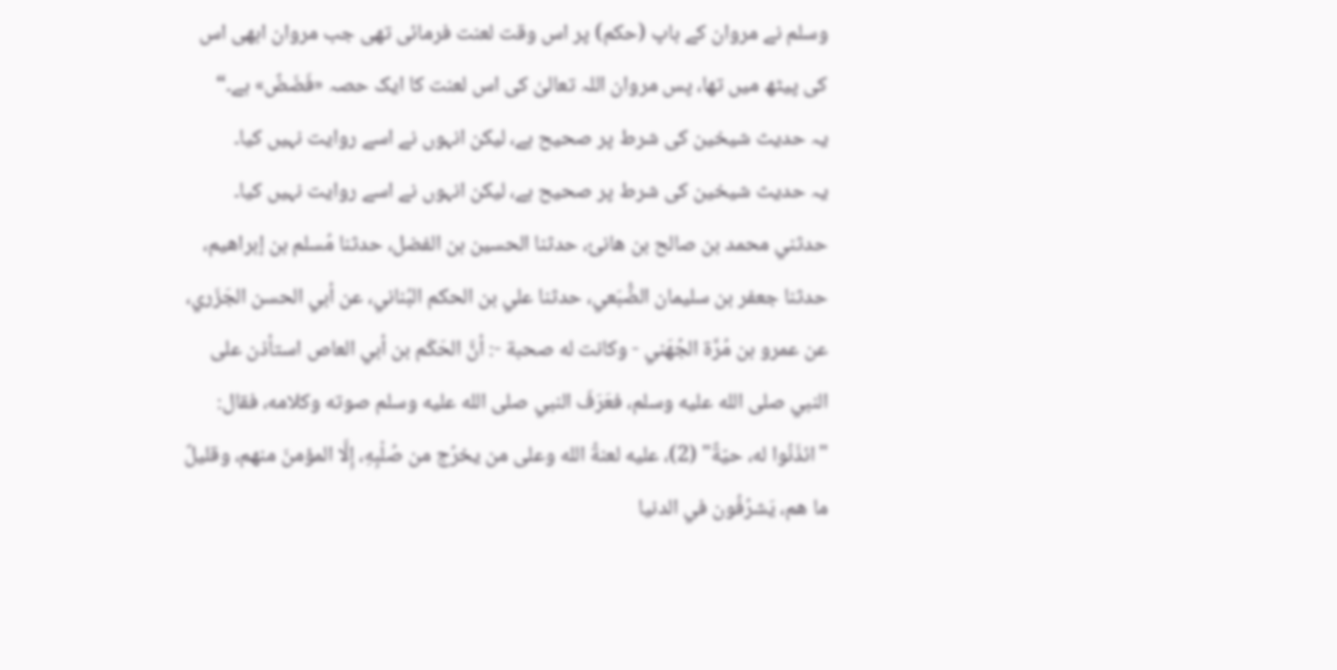وسلم نے مروان کے باپ (حکم) پر اس وقت لعنت فرمائی تھی جب مروان ابھی اس کی پیٹھ میں تھا، پس مروان اللہ تعالیٰ کی اس لعنت کا ایک حصہ «فَضَضٌ» ہے۔“
یہ حدیث شیخین کی شرط پر صحیح ہے، لیکن انہوں نے اسے روایت نہیں کیا۔
یہ حدیث شیخین کی شرط پر صحیح ہے، لیکن انہوں نے اسے روایت نہیں کیا۔
حدثني محمد بن صالح بن هانئ، حدثنا الحسين بن الفضل، حدثنا مُسلم بن إبراهيم، حدثنا جعفر بن سليمان الضُّبَعي، حدثنا علي بن الحكم البُناني، عن أبي الحسن الجَزَري، عن عمرو بن مُرَّة الجُهَني - وكانت له صحبة -: أنَّ الحَكَم بن أبي العاص استأذن على النبي صلى الله عليه وسلم، فعَرَفَ النبي صلى الله عليه وسلم صوته وكلامه، فقال: "ائذَنُوا له، حيّةٌ" (2)، عليه لعنةُ الله وعلى من يخرُج من صُلْبِهِ، إِلَّا المؤمنَ منهم، وقليلٌ ما هم، يَشرُفُون في الدنيا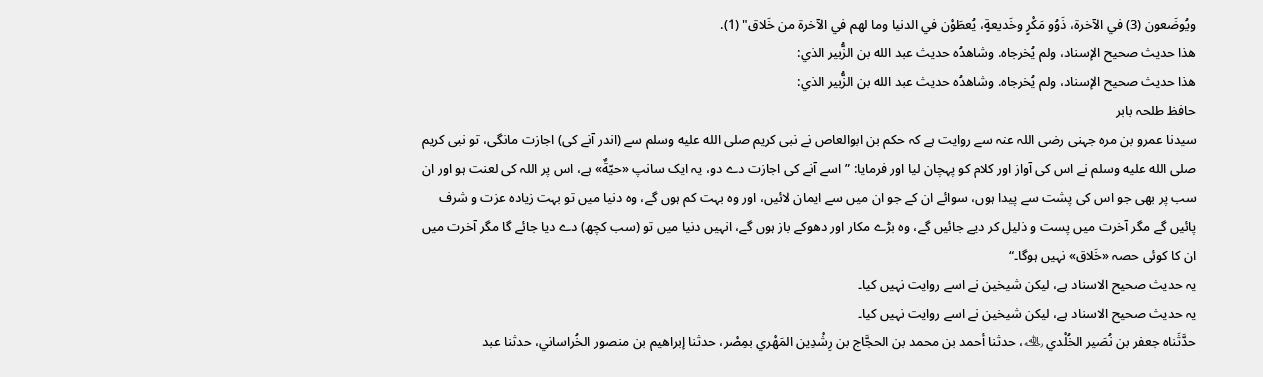ويُوضَعون (3) في الآخرة، ذَوُو مَكْرٍ وخَديعةٍ، يُعطَوْن في الدنيا وما لهم في الآخرة من خَلاق" (1).
هذا حديث صحيح الإسناد، ولم يُخرجاه. وشاهدُه حديث عبد الله بن الزُّبير الذي:
هذا حديث صحيح الإسناد، ولم يُخرجاه. وشاهدُه حديث عبد الله بن الزُّبير الذي:
حافظ طلحہ بابر
سیدنا عمرو بن مرہ جہنی رضی اللہ عنہ سے روایت ہے کہ حکم بن ابوالعاص نے نبی کریم صلى الله عليه وسلم سے (اندر آنے کی) اجازت مانگی، تو نبی کریم صلى الله عليه وسلم نے اس کی آواز اور کلام کو پہچان لیا اور فرمایا: ”اسے آنے کی اجازت دے دو، یہ ایک سانپ «حيّةٌ» ہے، اس پر اللہ کی لعنت ہو اور ان سب پر بھی جو اس کی پشت سے پیدا ہوں، سوائے ان کے جو ان میں سے ایمان لائیں، اور وہ بہت کم ہوں گے، وہ دنیا میں تو بہت زیادہ عزت و شرف پائیں گے مگر آخرت میں پست و ذلیل کر دیے جائیں گے، وہ بڑے مکار اور دھوکے باز ہوں گے، انہیں دنیا میں تو (سب کچھ) دے دیا جائے گا مگر آخرت میں ان کا کوئی حصہ «خَلاق» نہیں ہوگا۔“
یہ حدیث صحیح الاسناد ہے، لیکن شیخین نے اسے روایت نہیں کیا۔
یہ حدیث صحیح الاسناد ہے، لیکن شیخین نے اسے روایت نہیں کیا۔
حدَّثَناه جعفر بن نُصَير الخُلْدي ﵀، حدثنا أحمد بن محمد بن الحجَّاج بن رِشْدِين المَهْري بمِصْر، حدثنا إبراهيم بن منصور الخُراساني، حدثنا عبد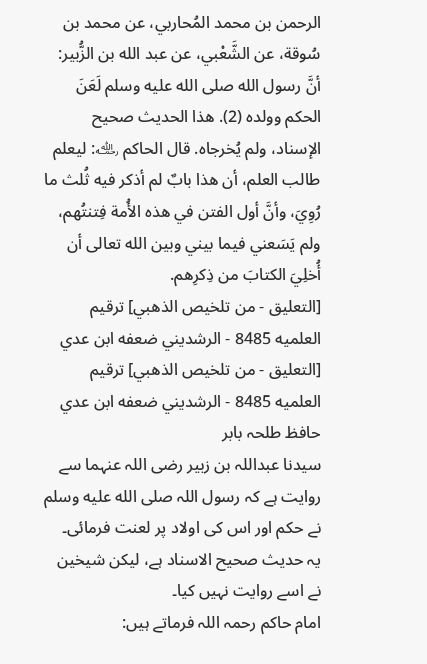الرحمن بن محمد المُحاربي، عن محمد بن سُوقة، عن الشَّعْبي، عن عبد الله بن الزُّبير: أنَّ رسول الله صلى الله عليه وسلم لَعَنَ الحكم وولده (2). هذا الحديث صحيح الإسناد، ولم يُخرجاه. قال الحاكم ﵀: ليعلم طالب العلم، أن هذا بابٌ لم أذكر فيه ثُلث ما رُوِيَ، وأنَّ أول الفتن في هذه الأُمة فِتنتُهم، ولم يَسَعني فيما بيني وبين الله تعالى أن أُخلِيَ الكتابَ من ذِكرِهم.
[التعليق - من تلخيص الذهبي] ترقيم العلميه 8485 - الرشديني ضعفه ابن عدي
[التعليق - من تلخيص الذهبي] ترقيم العلميه 8485 - الرشديني ضعفه ابن عدي
حافظ طلحہ بابر
سیدنا عبداللہ بن زبیر رضی اللہ عنہما سے روایت ہے کہ رسول اللہ صلى الله عليه وسلم نے حکم اور اس کی اولاد پر لعنت فرمائی۔
یہ حدیث صحیح الاسناد ہے، لیکن شیخین نے اسے روایت نہیں کیا۔
امام حاکم رحمہ اللہ فرماتے ہیں: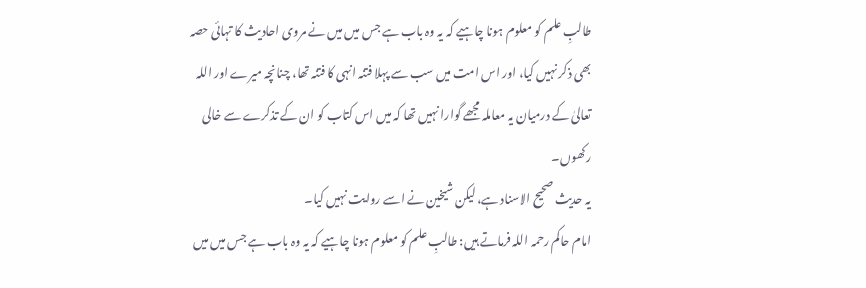طالبِ علم کو معلوم ہونا چاہیے کہ یہ وہ باب ہے جس میں میں نے مروی احادیث کا تہائی حصہ بھی ذکر نہیں کیا، اور اس امت میں سب سے پہلا فتنہ انہی کا فتنہ تھا، چنانچہ میرے اور اللہ تعالیٰ کے درمیان یہ معاملہ مجھے گوارا نہیں تھا کہ میں اس کتاب کو ان کے تذکرے سے خالی رکھوں۔
یہ حدیث صحیح الاسناد ہے، لیکن شیخین نے اسے روایت نہیں کیا۔
امام حاکم رحمہ اللہ فرماتے ہیں: طالبِ علم کو معلوم ہونا چاہیے کہ یہ وہ باب ہے جس میں میں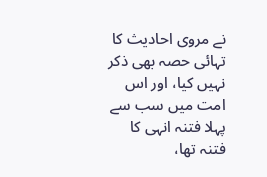نے مروی احادیث کا تہائی حصہ بھی ذکر نہیں کیا، اور اس امت میں سب سے پہلا فتنہ انہی کا فتنہ تھا،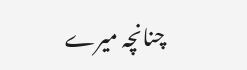چنانچہ میرے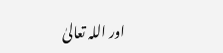اور اللہ تعالیٰ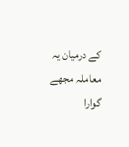کے درمیان یہ معاملہ مجھے گوارا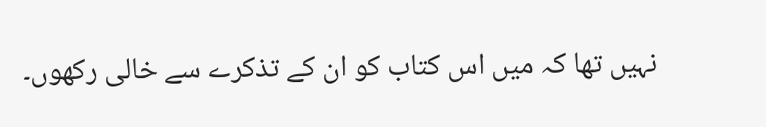نہیں تھا کہ میں اس کتاب کو ان کے تذکرے سے خالی رکھوں۔